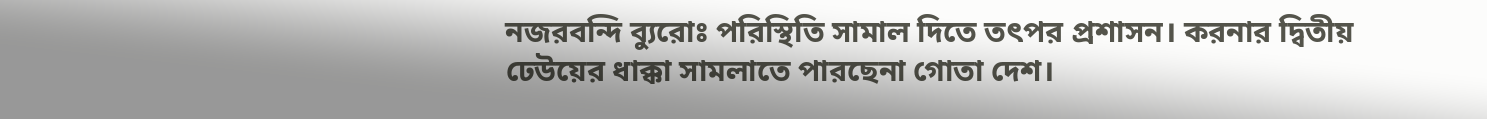নজরবন্দি ব্যুরোঃ পরিস্থিতি সামাল দিতে তৎপর প্রশাসন। করনার দ্বিতীয় ঢেউয়ের ধাক্কা সামলাতে পারছেনা গোতা দেশ।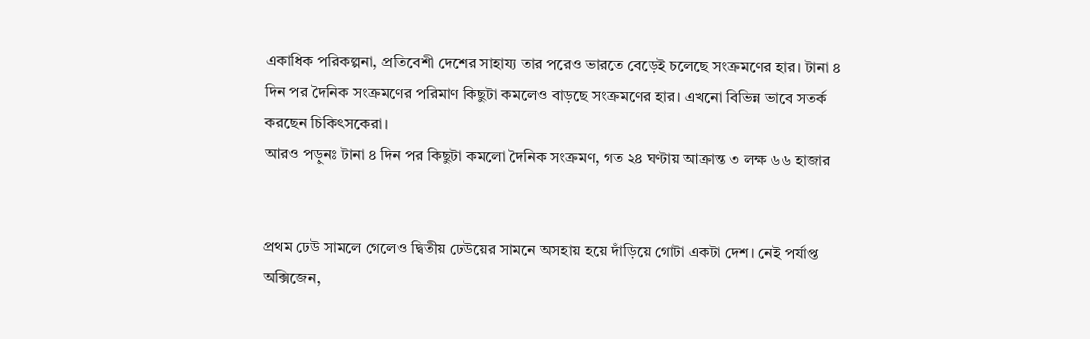একাধিক পরিকল্পনা, প্রতিবেশী দেশের সাহায্য তার পরেও ভারতে বেড়েই চলেছে সংক্রমণের হার। টানা ৪ দিন পর দৈনিক সংক্রমণের পরিমাণ কিছুটা কমলেও বাড়ছে সংক্রমণের হার। এখনো বিভিন্ন ভাবে সতর্ক করছেন চিকিৎসকেরা।
আরও পড়ুনঃ টানা ৪ দিন পর কিছুটা কমলো দৈনিক সংক্রমণ, গত ২৪ ঘণ্টায় আক্রান্ত ৩ লক্ষ ৬৬ হাজার


প্রথম ঢেউ সামলে গেলেও দ্বিতীয় ঢেউয়ের সামনে অসহায় হয়ে দাঁড়িয়ে গোটা একটা দেশ। নেই পর্যাপ্ত অক্সিজেন,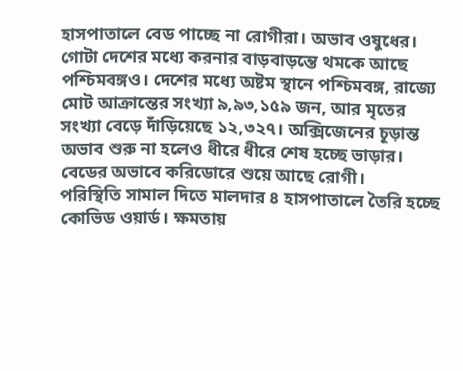হাসপাতালে বেড পাচ্ছে না রোগীরা। অভাব ওষুধের। গোটা দেশের মধ্যে করনার বাড়বাড়ন্তে থমকে আছে পশ্চিমবঙ্গও। দেশের মধ্যে অষ্টম স্থানে পশ্চিমবঙ্গ, রাজ্যে মোট আক্রান্তের সংখ্যা ৯,৯৩,১৫৯ জন, আর মৃতের সংখ্যা বেড়ে দাঁড়িয়েছে ১২,৩২৭। অক্সিজেনের চূড়ান্ত অভাব শুরু না হলেও ধীরে ধীরে শেষ হচ্ছে ভাড়ার। বেডের অভাবে করিডোরে শুয়ে আছে রোগী।
পরিস্থিতি সামাল দিতে মালদার ৪ হাসপাতালে তৈরি হচ্ছে কোভিড ওয়ার্ড। ক্ষমতায়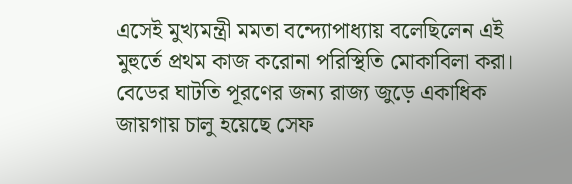এসেই মুখ্যমন্ত্রী মমতা বন্দ্যোপাধ্যায় বলেছিলেন এই মুহুর্তে প্রথম কাজ করোনা পরিস্থিতি মোকাবিলা করা। বেডের ঘাটতি পূরণের জন্য রাজ্য জুড়ে একাধিক জায়গায় চালু হয়েছে সেফ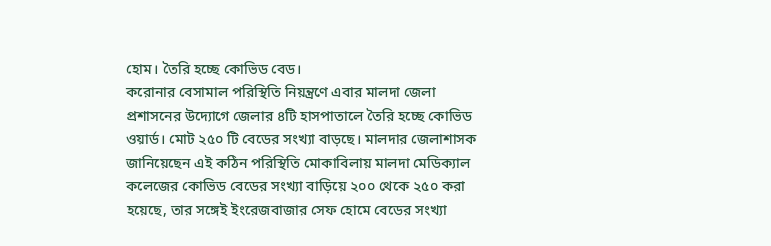হোম। তৈরি হচ্ছে কোভিড বেড।
করোনার বেসামাল পরিস্থিতি নিয়ন্ত্রণে এবার মালদা জেলা প্রশাসনের উদ্যোগে জেলার ৪টি হাসপাতালে তৈরি হচ্ছে কোভিড ওয়ার্ড। মোট ২৫০ টি বেডের সংখ্যা বাড়ছে। মালদার জেলাশাসক জানিয়েছেন এই কঠিন পরিস্থিতি মোকাবিলায় মালদা মেডিক্যাল কলেজের কোভিড বেডের সংখ্যা বাড়িয়ে ২০০ থেকে ২৫০ করা হয়েছে, তার সঙ্গেই ইংরেজবাজার সেফ হোমে বেডের সংখ্যা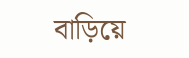বাড়িয়ে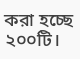করা হচ্ছে ২০০টি।